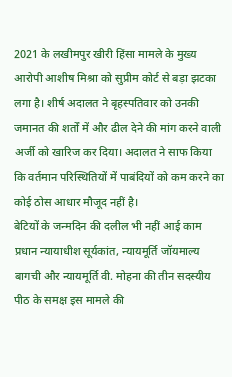2021 के लखीमपुर खीरी हिंसा मामले के मुख्य आरोपी आशीष मिश्रा को सुप्रीम कोर्ट से बड़ा झटका लगा है। शीर्ष अदालत ने बृहस्पतिवार को उनकी जमानत की शर्तों में और ढील देने की मांग करने वाली अर्जी को खारिज कर दिया। अदालत ने साफ किया कि वर्तमान परिस्थितियों में पाबंदियों को कम करने का कोई ठोस आधार मौजूद नहीं है।
बेटियों के जन्मदिन की दलील भी नहीं आई काम
प्रधान न्यायाधीश सूर्यकांत, न्यायमूर्ति जॉयमाल्य बागची और न्यायमूर्ति वी. मोहना की तीन सदस्यीय पीठ के समक्ष इस मामले की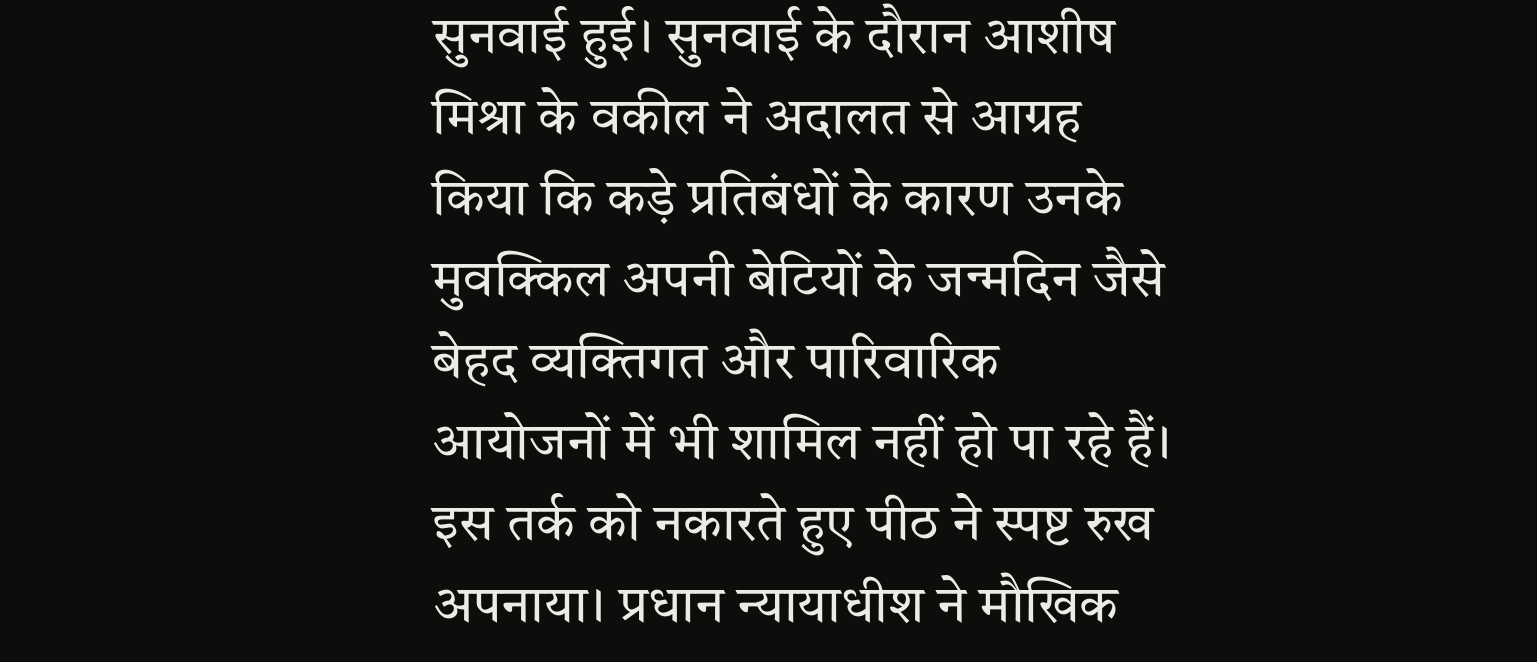सुनवाई हुई। सुनवाई के दौरान आशीष मिश्रा के वकील ने अदालत से आग्रह किया कि कड़े प्रतिबंधों के कारण उनके मुवक्किल अपनी बेटियों के जन्मदिन जैसे बेहद व्यक्तिगत और पारिवारिक आयोजनों में भी शामिल नहीं हो पा रहे हैं। इस तर्क को नकारते हुए पीठ ने स्पष्ट रुख अपनाया। प्रधान न्यायाधीश ने मौखिक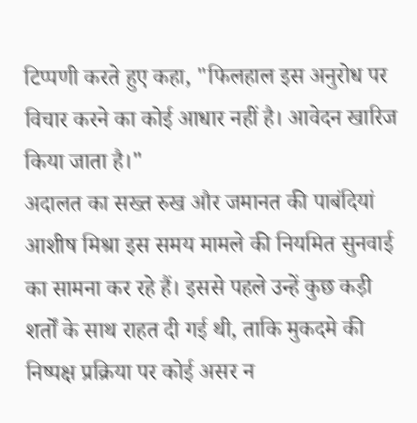टिप्पणी करते हुए कहा, "फिलहाल इस अनुरोध पर विचार करने का कोई आधार नहीं है। आवेदन खारिज किया जाता है।"
अदालत का सख्त रुख और जमानत की पाबंदियां
आशीष मिश्रा इस समय मामले की नियमित सुनवाई का सामना कर रहे हैं। इससे पहले उन्हें कुछ कड़ी शर्तों के साथ राहत दी गई थी, ताकि मुकदमे की निष्पक्ष प्रक्रिया पर कोई असर न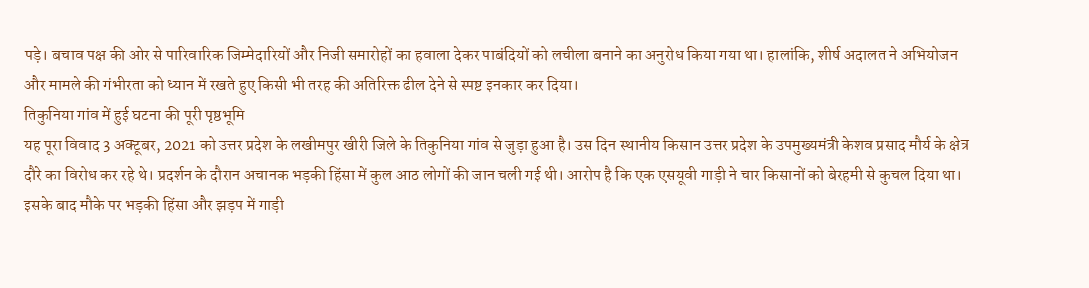पड़े। बचाव पक्ष की ओर से पारिवारिक जिम्मेदारियों और निजी समारोहों का हवाला देकर पाबंदियों को लचीला बनाने का अनुरोध किया गया था। हालांकि, शीर्ष अदालत ने अभियोजन और मामले की गंभीरता को ध्यान में रखते हुए किसी भी तरह की अतिरिक्त ढील देने से स्पष्ट इनकार कर दिया।
तिकुनिया गांव में हुई घटना की पूरी पृष्ठभूमि
यह पूरा विवाद 3 अक्टूबर, 2021 को उत्तर प्रदेश के लखीमपुर खीरी जिले के तिकुनिया गांव से जुड़ा हुआ है। उस दिन स्थानीय किसान उत्तर प्रदेश के उपमुख्यमंत्री केशव प्रसाद मौर्य के क्षेत्र दौरे का विरोध कर रहे थे। प्रदर्शन के दौरान अचानक भड़की हिंसा में कुल आठ लोगों की जान चली गई थी। आरोप है कि एक एसयूवी गाड़ी ने चार किसानों को बेरहमी से कुचल दिया था। इसके बाद मौके पर भड़की हिंसा और झड़प में गाड़ी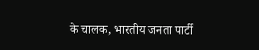के चालक, भारतीय जनता पार्टी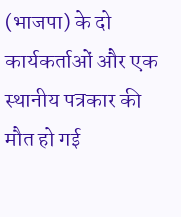(भाजपा) के दो कार्यकर्ताओं और एक स्थानीय पत्रकार की मौत हो गई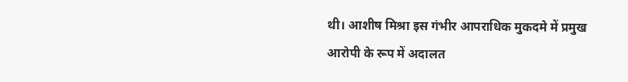थी। आशीष मिश्रा इस गंभीर आपराधिक मुकदमे में प्रमुख आरोपी के रूप में अदालत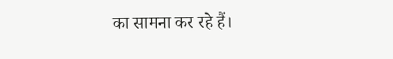का सामना कर रहे हैं।